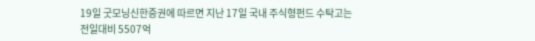19일 굿모닝신한증권에 따르면 지난 17일 국내 주식형펀드 수탁고는 전일대비 5507억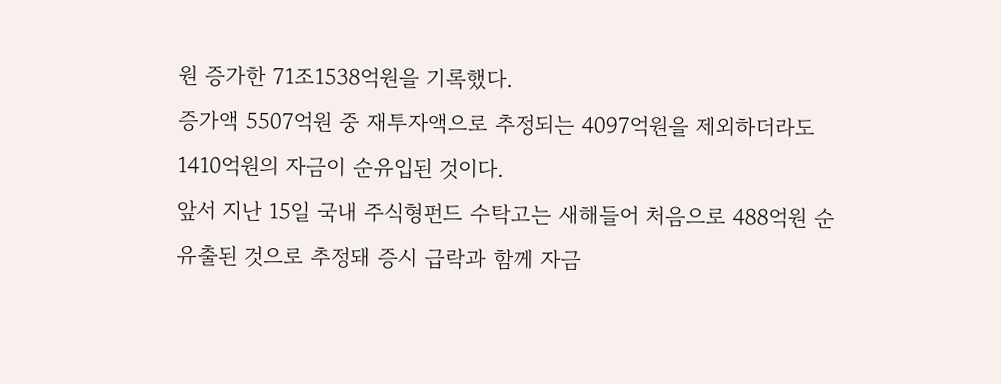원 증가한 71조1538억원을 기록했다.
증가액 5507억원 중 재투자액으로 추정되는 4097억원을 제외하더라도 1410억원의 자금이 순유입된 것이다.
앞서 지난 15일 국내 주식형펀드 수탁고는 새해들어 처음으로 488억원 순유출된 것으로 추정돼 증시 급락과 함께 자금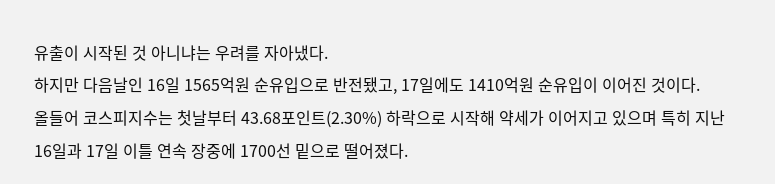유출이 시작된 것 아니냐는 우려를 자아냈다.
하지만 다음날인 16일 1565억원 순유입으로 반전됐고, 17일에도 1410억원 순유입이 이어진 것이다.
올들어 코스피지수는 첫날부터 43.68포인트(2.30%) 하락으로 시작해 약세가 이어지고 있으며 특히 지난 16일과 17일 이틀 연속 장중에 1700선 밑으로 떨어졌다.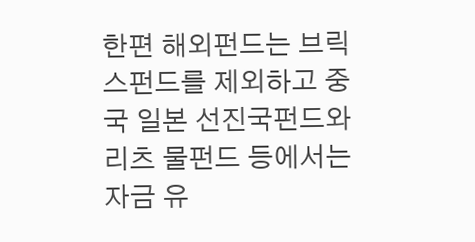한편 해외펀드는 브릭스펀드를 제외하고 중국 일본 선진국펀드와 리츠 물펀드 등에서는 자금 유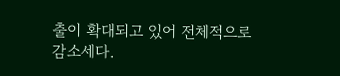출이 확대되고 있어 전체적으로 감소세다.